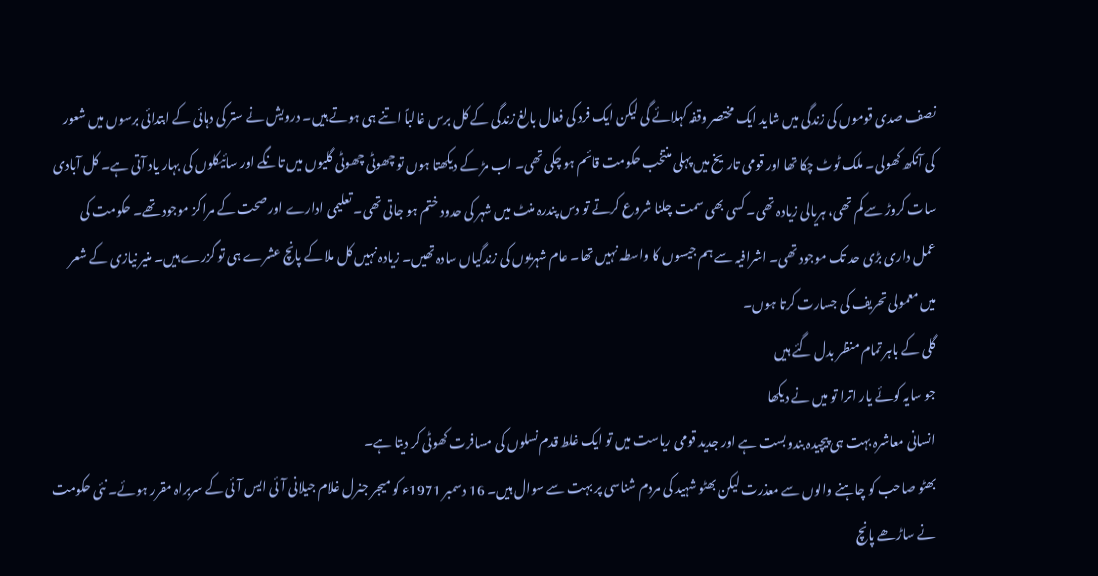نصف صدی قوموں کی زندگی میں شاید ایک مختصر وقفہ کہلائے گی لیکن ایک فرد کی فعال بالغ زندگی کے کل برس غالباً اتنے ہی ہوتے ہیں۔ درویش نے ستر کی دہائی کے ابتدائی برسوں میں شعور کی آنکھ کھولی۔ ملک ٹوٹ چکا تھا اور قومی تاریخ میں پہلی منتخب حکومت قائم ہو چکی تھی۔ اب مڑ کے دیکھتا ہوں تو چھوٹی چھوٹی گلیوں میں تانگے اور سائیکلوں کی بہار یاد آتی ہے۔ کل آبادی سات کروڑ سے کم تھی، ہریالی زیادہ تھی۔ کسی بھی سمت چلنا شروع کرتے تو دس پندرہ منٹ میں شہر کی حدود ختم ہو جاتی تھی۔ تعلیمی ادارے اور صحت کے مراکز موجود تھے۔ حکومت کی عمل داری بڑی حد تک موجود تھی۔ اشرافیہ سے ہم جیسوں کا واسطہ نہیں تھا۔ عام شہریوں کی زندگیاں سادہ تھیں۔ زیادہ نہیں کل ملا کے پانچ عشرے ہی تو گزرے ہیں۔ منیر نیازی کے شعر میں معمولی تحریف کی جسارت کرتا ہوں۔
گلی کے باہر تمام منظر بدل گئے ہیں
جو سایہ کوئے یار اترا تو میں نے دیکھا
انسانی معاشرہ بہت ہی پیچیدہ بندوبست ہے اور جدید قومی ریاست میں تو ایک غلط قدم نسلوں کی مسافرت کھوٹی کر دیتا ہے۔
بھٹو صاحب کو چاہنے والوں سے معذرت لیکن بھٹو شہید کی مردم شناسی پر بہت سے سوال ہیں۔ 16 دسمبر 1971ء کو میجر جنرل غلام جیلانی آئی ایس آئی کے سربراہ مقرر ہوئے۔ نئی حکومت نے ساڑھے پانچ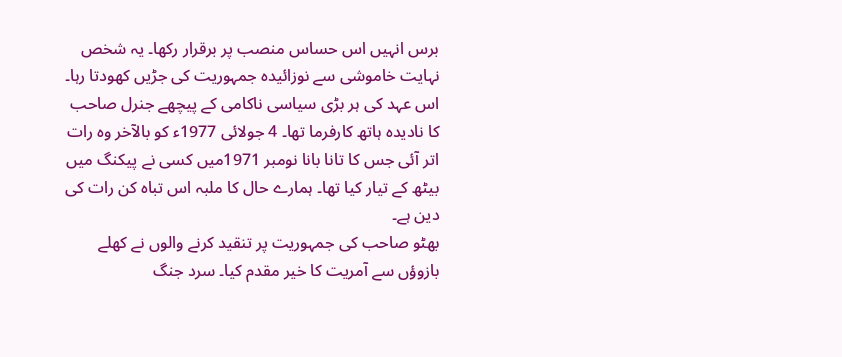برس انہیں اس حساس منصب پر برقرار رکھا۔ یہ شخص نہایت خاموشی سے نوزائیدہ جمہوریت کی جڑیں کھودتا رہا۔ اس عہد کی ہر بڑی سیاسی ناکامی کے پیچھے جنرل صاحب کا نادیدہ ہاتھ کارفرما تھا۔ 4 جولائی 1977ء کو بالآخر وہ رات اتر آئی جس کا تانا بانا نومبر 1971میں کسی نے پیکنگ میں بیٹھ کے تیار کیا تھا۔ ہمارے حال کا ملبہ اس تباہ کن رات کی دین ہے۔
بھٹو صاحب کی جمہوریت پر تنقید کرنے والوں نے کھلے بازوؤں سے آمریت کا خیر مقدم کیا۔ سرد جنگ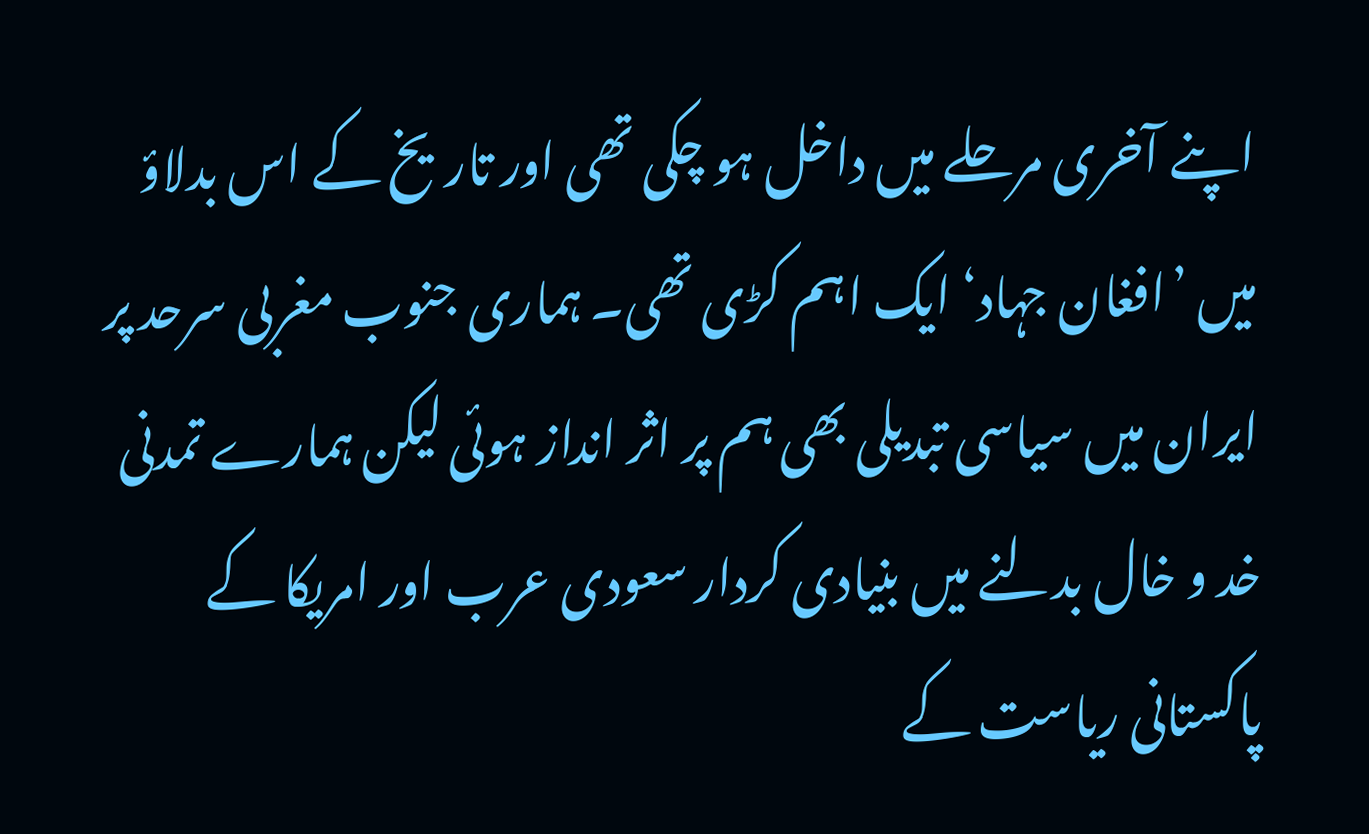اپنے آخری مرحلے میں داخل ہو چکی تھی اور تاریخ کے اس بدلاؤ میں ’افغان جہاد‘ ایک اہم کڑی تھی۔ ہماری جنوب مغربی سرحد پر ایران میں سیاسی تبدیلی بھی ہم پر اثر انداز ہوئی لیکن ہمارے تمدنی خد و خال بدلنے میں بنیادی کردار سعودی عرب اور امریکا کے پاکستانی ریاست کے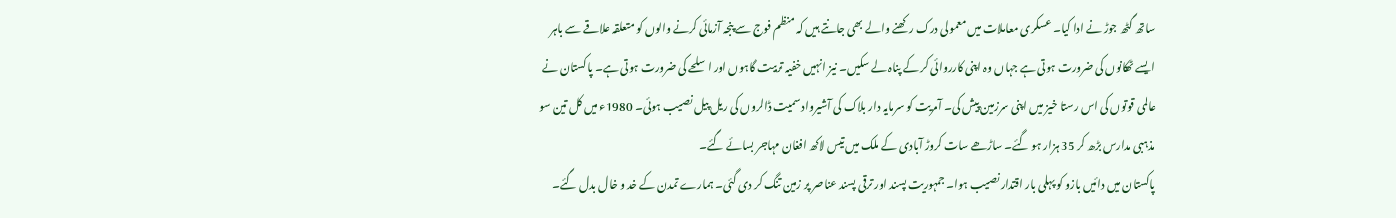ساتھ گٹھ جوڑ نے ادا کیا۔ عسکری معاملات میں معمولی درک رکھنے والے بھی جانتے ہیں کہ منظم فوج سے پنجہ آزمائی کرنے والوں کو متعلقہ علاقے سے باہر ایسے ٹھکانوں کی ضرورت ہوتی ہے جہاں وہ اپنی کارروائی کر کے پناہ لے سکیں۔ نیز انہیں خفیہ تربیت گاہوں اور اسلحے کی ضرورت ہوتی ہے۔ پاکستان نے عالمی قوتوں کی اس رستا خیز میں اپنی سرزمین پیش کی۔ آمریت کو سرمایہ دار بلاک کی آشیرواد سمیت ڈالروں کی ریل پیل نصیب ہوئی۔ 1980ء میں کل تین سو مذہبی مدارس بڑھ کر 35 ہزار ہو گئے۔ ساڑھے سات کروڑ آبادی کے ملک میں تیس لاکھ افغان مہاجر بسائے گئے۔
پاکستان میں دائیں بازو کو پہلی بار اقتدار نصیب ہوا۔ جمہوریت پسند اور ترقی پسند عناصر پر زمین تنگ کر دی گئی۔ ہمارے تمدن کے خد و خال بدل گئے۔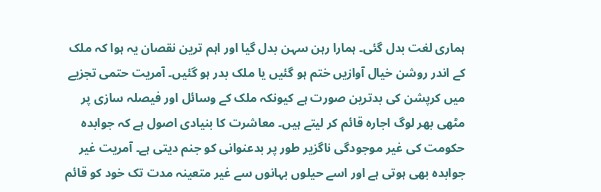ہماری لغت بدل گئی۔ ہمارا رہن سہن بدل گیا اور اہم ترین نقصان یہ ہوا کہ ملک کے اندر روشن خیال آوازیں ختم ہو گئیں یا ملک بدر ہو گئیں۔ آمریت حتمی تجزیے میں کرپشن کی بدترین صورت ہے کیونکہ ملک کے وسائل اور فیصلہ سازی پر مٹھی بھر لوگ اجارہ قائم کر لیتے ہیں۔ معاشرت کا بنیادی اصول ہے کہ جوابدہ حکومت کی غیر موجودگی ناگزیر طور پر بدعنوانی کو جنم دیتی ہے۔ آمریت غیر جوابدہ بھی ہوتی ہے اور اسے حیلوں بہانوں سے غیر متعینہ مدت تک خود کو قائم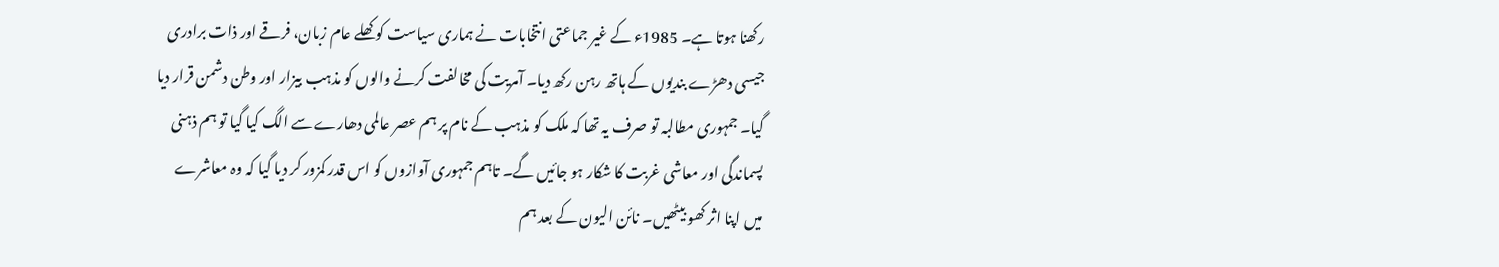رکھنا ہوتا ہے۔ 1985ء کے غیر جماعتی انتخابات نے ہماری سیاست کو کھلے عام زبان، فرقے اور ذات برادری جیسی دھڑے بندیوں کے ہاتھ رہن رکھ دیا۔ آمریت کی مخالفت کرنے والوں کو مذہب بیزار اور وطن دشمن قرار دیا گیا۔ جمہوری مطالبہ تو صرف یہ تھا کہ ملک کو مذہب کے نام پر ہم عصر عالمی دھارے سے الگ کیا گیا تو ہم ذہنی پسماندگی اور معاشی غربت کا شکار ہو جائیں گے۔ تاہم جمہوری آوازوں کو اس قدر کمزور کر دیا گیا کہ وہ معاشرے میں اپنا اثر کھو بیٹھیں۔ نائن الیون کے بعد ہم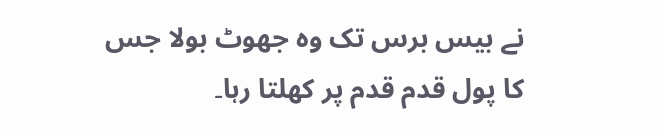نے بیس برس تک وہ جھوٹ بولا جس کا پول قدم قدم پر کھلتا رہا۔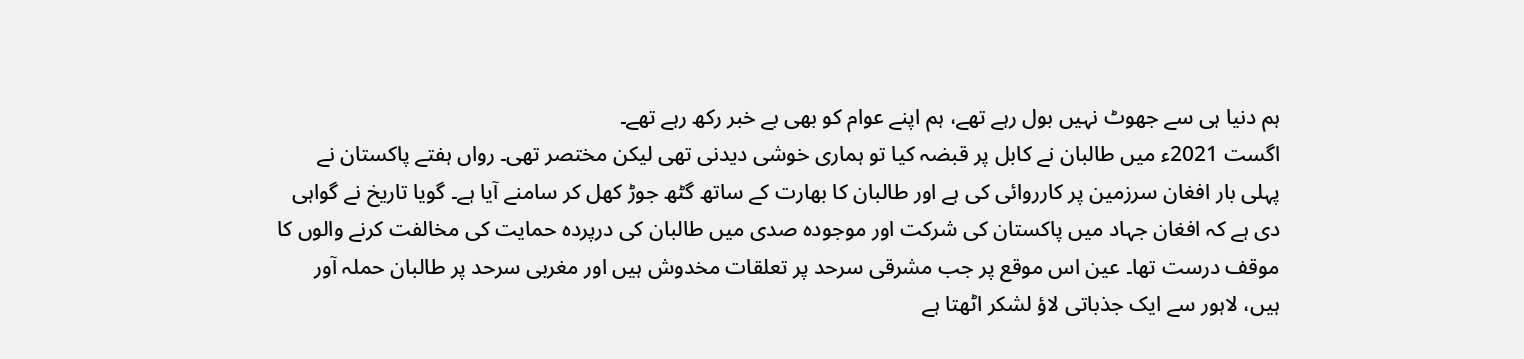ہم دنیا ہی سے جھوٹ نہیں بول رہے تھے، ہم اپنے عوام کو بھی بے خبر رکھ رہے تھے۔
اگست 2021ء میں طالبان نے کابل پر قبضہ کیا تو ہماری خوشی دیدنی تھی لیکن مختصر تھی۔ رواں ہفتے پاکستان نے پہلی بار افغان سرزمین پر کارروائی کی ہے اور طالبان کا بھارت کے ساتھ گٹھ جوڑ کھل کر سامنے آیا ہے۔ گویا تاریخ نے گواہی دی ہے کہ افغان جہاد میں پاکستان کی شرکت اور موجودہ صدی میں طالبان کی درپردہ حمایت کی مخالفت کرنے والوں کا موقف درست تھا۔ عین اس موقع پر جب مشرقی سرحد پر تعلقات مخدوش ہیں اور مغربی سرحد پر طالبان حملہ آور ہیں، لاہور سے ایک جذباتی لاؤ لشکر اٹھتا ہے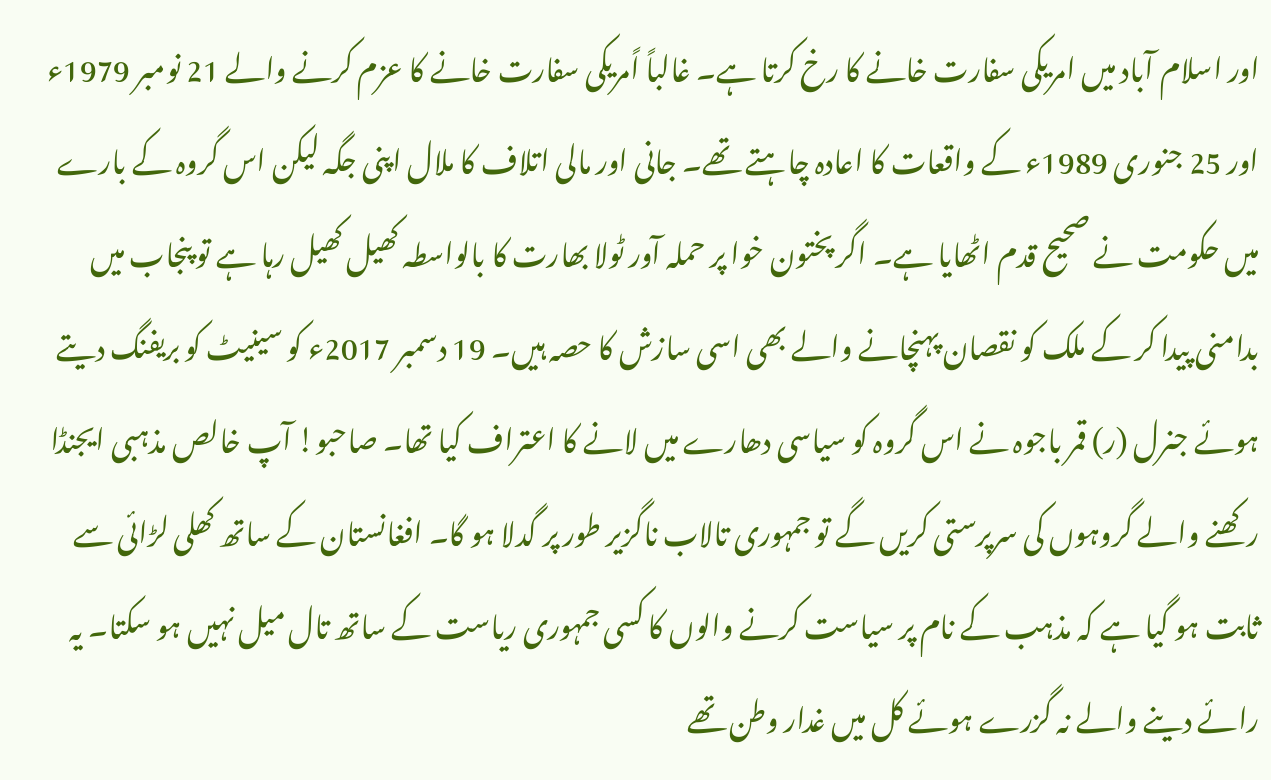اور اسلام آباد میں امریکی سفارت خانے کا رخ کرتا ہے۔ غالباً اًمریکی سفارت خانے کا عزم کرنے والے 21 نومبر 1979ء اور 25 جنوری 1989ء کے واقعات کا اعادہ چاہتے تھے۔ جانی اور مالی اتلاف کا ملال اپنی جگہ لیکن اس گروہ کے بارے میں حکومت نے صحیح قدم اٹھایا ہے۔ اگر پختون خوا پر حملہ آور ٹولا بھارت کا بالواسطہ کھیل کھیل رہا ہے تو پنجاب میں بدامنی پیدا کر کے ملک کو نقصان پہنچانے والے بھی اسی سازش کا حصہ ہیں۔ 19 دسمبر 2017ء کو سینیٹ کو بریفنگ دیتے ہوئے جنرل (ر) قمر باجوہ نے اس گروہ کو سیاسی دھارے میں لانے کا اعتراف کیا تھا۔ صاحبو! آپ خالص مذہبی ایجنڈا رکھنے والے گروہوں کی سرپرستی کریں گے تو جمہوری تالاب ناگزیر طور پر گدلا ہو گا۔ افغانستان کے ساتھ کھلی لڑائی سے ثابت ہو گیا ہے کہ مذہب کے نام پر سیاست کرنے والوں کا کسی جمہوری ریاست کے ساتھ تال میل نہیں ہو سکتا۔ یہ رائے دینے والے نہ گزرے ہوئے کل میں غدار وطن تھے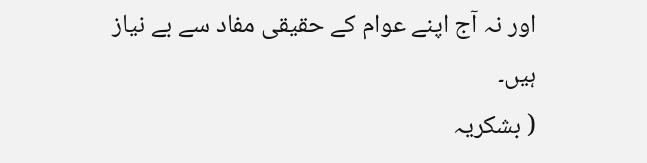اور نہ آج اپنے عوام کے حقیقی مفاد سے بے نیاز ہیں۔
( بشکریہ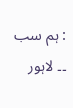: ہم سب ۔۔ لاہور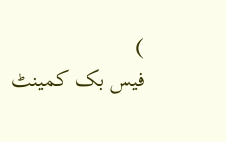)
فیس بک کمینٹ